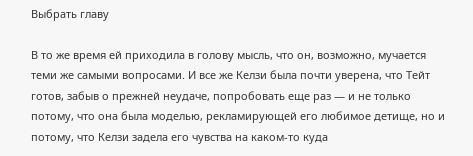Выбрать главу

В то же время ей приходила в голову мысль, что он, возможно, мучается теми же самыми вопросами. И все же Келзи была почти уверена, что Тейт готов, забыв о прежней неудаче, попробовать еще раз — и не только потому, что она была моделью, рекламирующей его любимое детище, но и потому, что Келзи задела его чувства на каком-то куда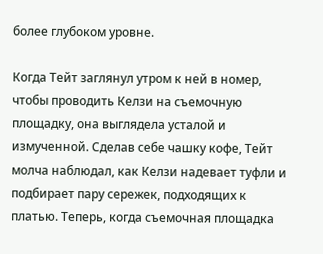более глубоком уровне.

Когда Тейт заглянул утром к ней в номер, чтобы проводить Келзи на съемочную площадку, она выглядела усталой и измученной. Сделав себе чашку кофе, Тейт молча наблюдал, как Келзи надевает туфли и подбирает пару сережек, подходящих к платью. Теперь, когда съемочная площадка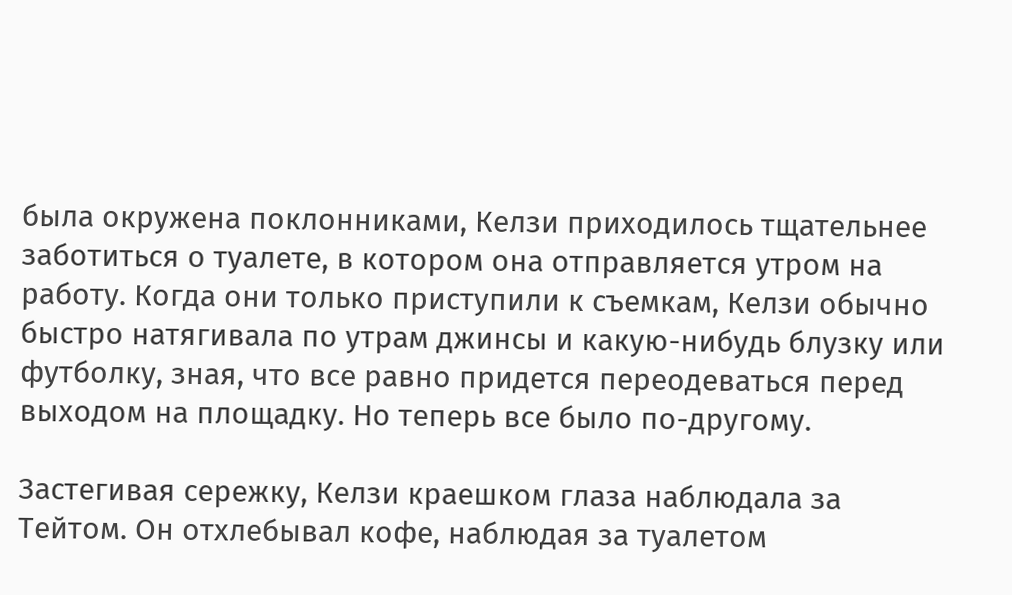была окружена поклонниками, Келзи приходилось тщательнее заботиться о туалете, в котором она отправляется утром на работу. Когда они только приступили к съемкам, Келзи обычно быстро натягивала по утрам джинсы и какую-нибудь блузку или футболку, зная, что все равно придется переодеваться перед выходом на площадку. Но теперь все было по-другому.

Застегивая сережку, Келзи краешком глаза наблюдала за Тейтом. Он отхлебывал кофе, наблюдая за туалетом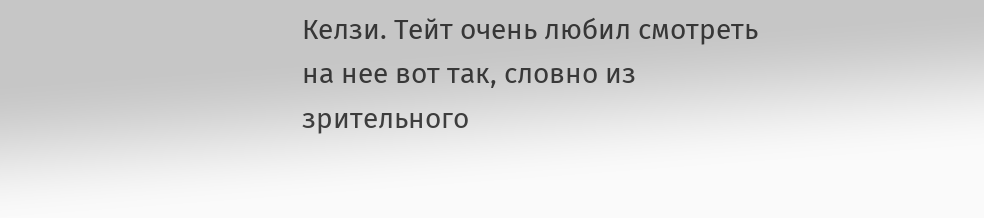Келзи. Тейт очень любил смотреть на нее вот так, словно из зрительного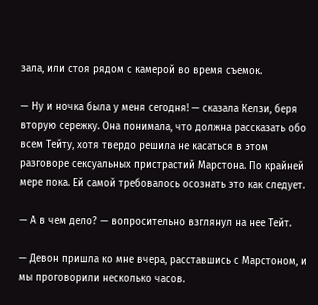зала, или стоя рядом с камерой во время съемок.

— Ну и ночка была у меня сегодня! — сказала Келзи, беря вторую сережку. Она понимала, что должна рассказать обо всем Тейту, хотя твердо решила не касаться в этом разговоре сексуальных пристрастий Марстона. По крайней мере пока. Ей самой требовалось осознать это как следует.

— А в чем дело? — вопросительно взглянул на нее Тейт.

— Девон пришла ко мне вчера, расставшись с Марстоном, и мы проговорили несколько часов.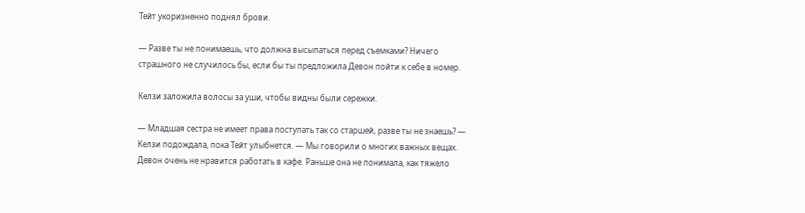Тейт укоризненно поднял брови.

— Разве ты не понимаешь, что должна высыпаться перед съемками? Ничего страшного не случилось бы, если бы ты предложила Девон пойти к себе в номер.

Келзи заложила волосы за уши, чтобы видны были сережки.

— Младшая сестра не имеет права поступать так со старшей, разве ты не знаешь? — Келзи подождала, пока Тейт улыбнется. — Мы говорили о многих важных вещах. Девон очень не нравится работать в кафе. Раньше она не понимала, как тяжело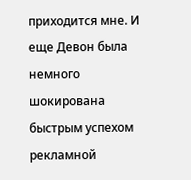приходится мне. И еще Девон была немного шокирована быстрым успехом рекламной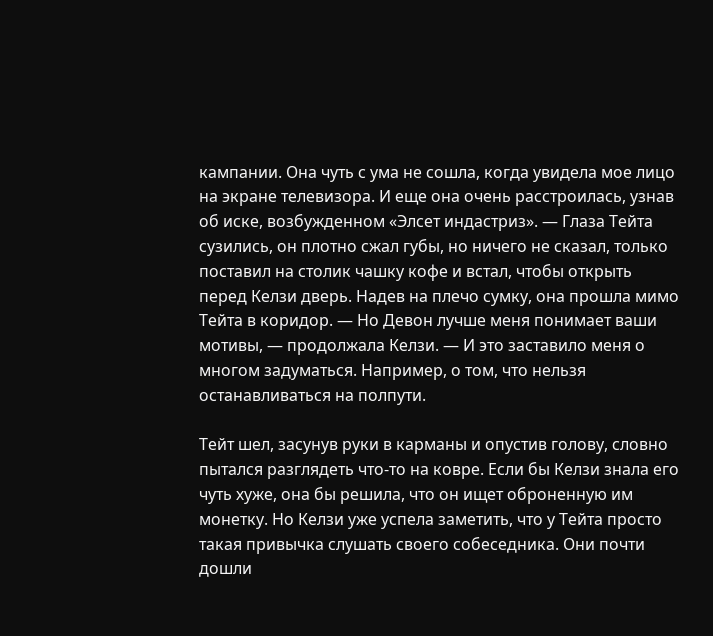кампании. Она чуть с ума не сошла, когда увидела мое лицо на экране телевизора. И еще она очень расстроилась, узнав об иске, возбужденном «Элсет индастриз». — Глаза Тейта сузились, он плотно сжал губы, но ничего не сказал, только поставил на столик чашку кофе и встал, чтобы открыть перед Келзи дверь. Надев на плечо сумку, она прошла мимо Тейта в коридор. — Но Девон лучше меня понимает ваши мотивы, — продолжала Келзи. — И это заставило меня о многом задуматься. Например, о том, что нельзя останавливаться на полпути.

Тейт шел, засунув руки в карманы и опустив голову, словно пытался разглядеть что-то на ковре. Если бы Келзи знала его чуть хуже, она бы решила, что он ищет оброненную им монетку. Но Келзи уже успела заметить, что у Тейта просто такая привычка слушать своего собеседника. Они почти дошли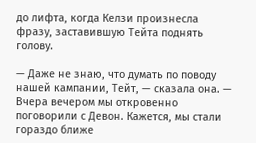до лифта, когда Келзи произнесла фразу, заставившую Тейта поднять голову.

— Даже не знаю, что думать по поводу нашей кампании, Тейт, — сказала она. — Вчера вечером мы откровенно поговорили с Девон. Кажется, мы стали гораздо ближе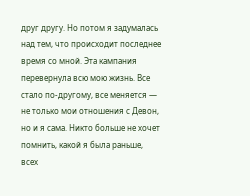друг другу. Но потом я задумалась над тем, что происходит последнее время со мной. Эта кампания перевернула всю мою жизнь. Все стало по-другому, все меняется — не только мои отношения с Девон, но и я сама. Никто больше не хочет помнить, какой я была раньше, всех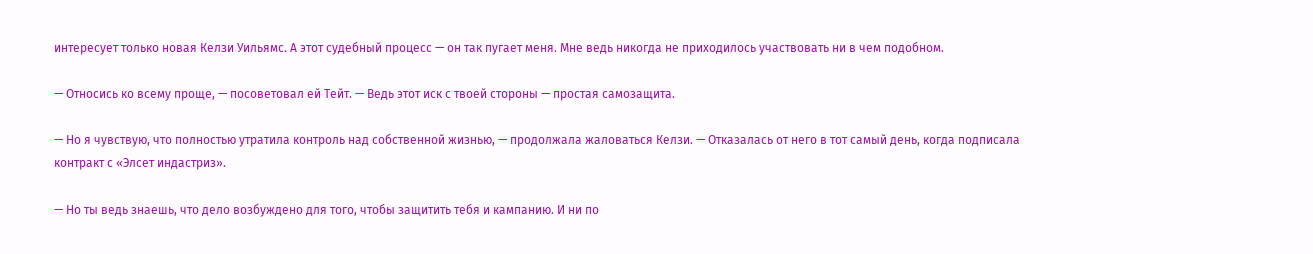интересует только новая Келзи Уильямс. А этот судебный процесс — он так пугает меня. Мне ведь никогда не приходилось участвовать ни в чем подобном.

— Относись ко всему проще, — посоветовал ей Тейт. — Ведь этот иск с твоей стороны — простая самозащита.

— Но я чувствую, что полностью утратила контроль над собственной жизнью, — продолжала жаловаться Келзи. — Отказалась от него в тот самый день, когда подписала контракт с «Элсет индастриз».

— Но ты ведь знаешь, что дело возбуждено для того, чтобы защитить тебя и кампанию. И ни по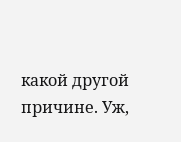какой другой причине. Уж,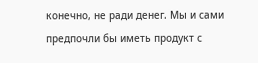конечно, не ради денег. Мы и сами предпочли бы иметь продукт с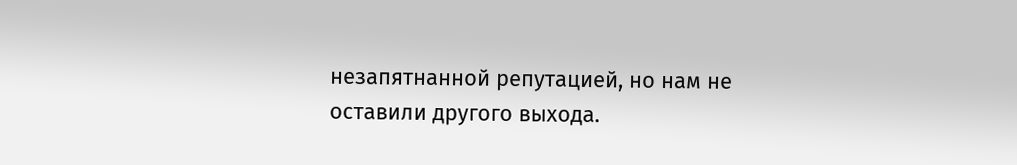незапятнанной репутацией, но нам не оставили другого выхода.